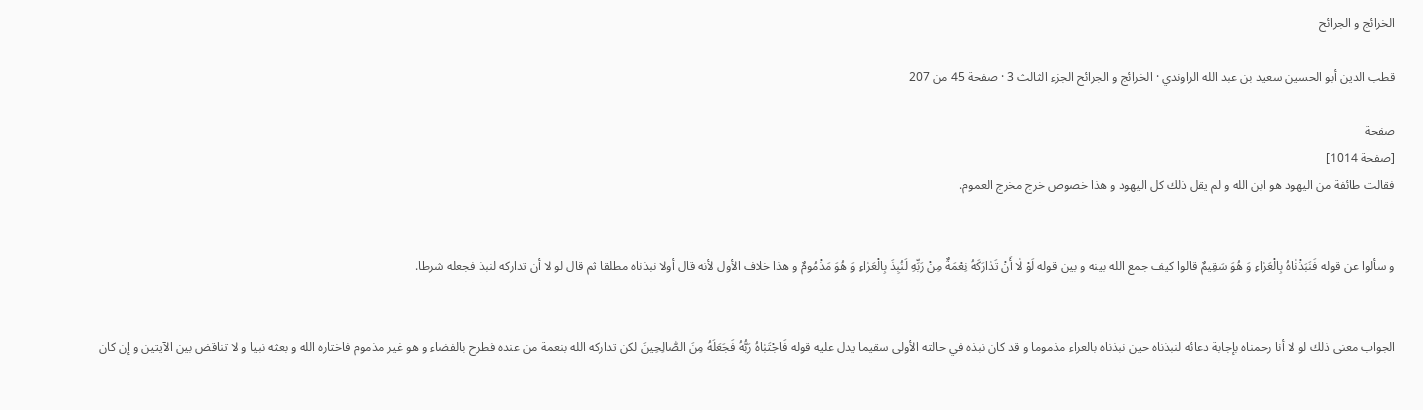الخرائج و الجرائح

قطب الدين أبو الحسين سعيد بن عبد الله الراوندي · الخرائج و الجرائح الجزء الثالث 3 · صفحة 45 من 207

صفحة
[صفحة 1014]
فقالت طائفة من اليهود هو ابن الله و لم يقل ذلك كل اليهود و هذا خصوص خرج مخرج العموم.


و سألوا عن قوله فَنَبَذْنٰاهُ بِالْعَرٰاءِ وَ هُوَ سَقِيمٌ قالوا كيف جمع الله بينه و بين قوله لَوْ لٰا أَنْ تَدٰارَكَهُ نِعْمَةٌ مِنْ رَبِّهِ لَنُبِذَ بِالْعَرٰاءِ وَ هُوَ مَذْمُومٌ و هذا خلاف الأول لأنه قال أولا نبذناه مطلقا ثم قال لو لا أن تداركه لنبذ فجعله شرطا.


الجواب معنى ذلك لو لا أنا رحمناه بإجابة دعائه لنبذناه حين نبذناه بالعراء مذموما و قد كان نبذه في حالته الأولى سقيما يدل عليه قوله فَاجْتَبٰاهُ رَبُّهُ فَجَعَلَهُ مِنَ الصّٰالِحِينَ لكن تداركه الله بنعمة من عنده فطرح بالفضاء و هو غير مذموم فاختاره الله و بعثه نبيا و لا تناقض بين الآيتين و إن كان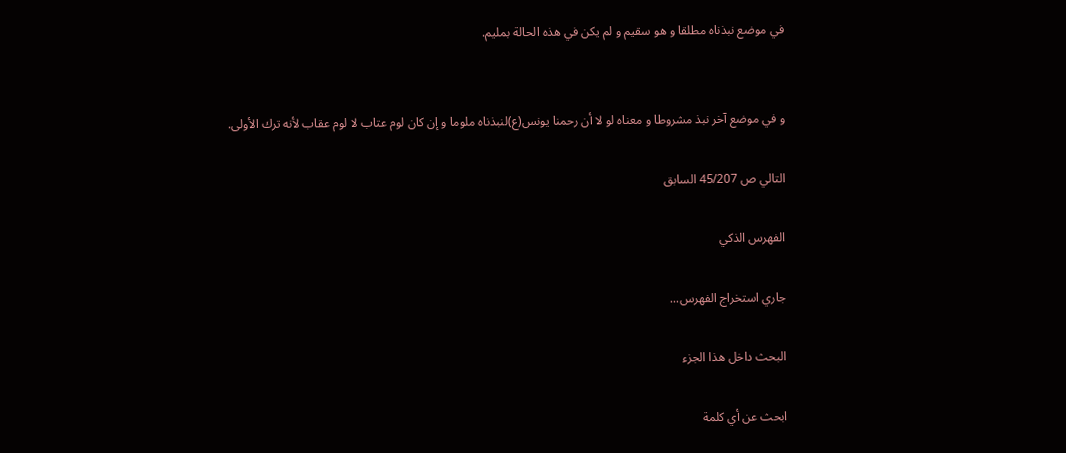في موضع نبذناه مطلقا و هو سقيم و لم يكن في هذه الحالة بمليم.


و في موضع آخر نبذ مشروطا و معناه لو لا أن رحمنا يونس(ع)لنبذناه ملوما و إن كان لوم عتاب لا لوم عقاب لأنه ترك الأولى.

التالي ص 45/207 السابق

الفهرس الذكي

جاري استخراج الفهرس...

البحث داخل هذا الجزء

ابحث عن أي كلمة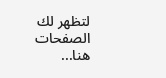لتظهر لك الصفحات هنا...